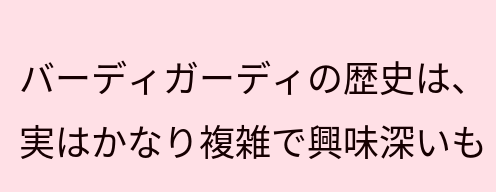バーディガーディの歴史は、実はかなり複雑で興味深いも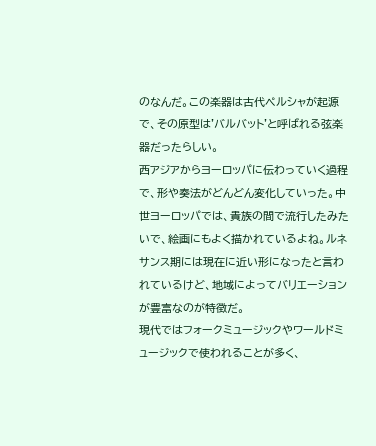のなんだ。この楽器は古代ペルシャが起源で、その原型は'バルバット'と呼ばれる弦楽器だったらしい。
西アジアからヨーロッパに伝わっていく過程で、形や奏法がどんどん変化していった。中世ヨーロッパでは、貴族の間で流行したみたいで、絵画にもよく描かれているよね。ルネサンス期には現在に近い形になったと言われているけど、地域によってバリエーションが豊富なのが特徴だ。
現代ではフォークミュージックやワールドミュージックで使われることが多く、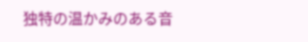独特の温かみのある音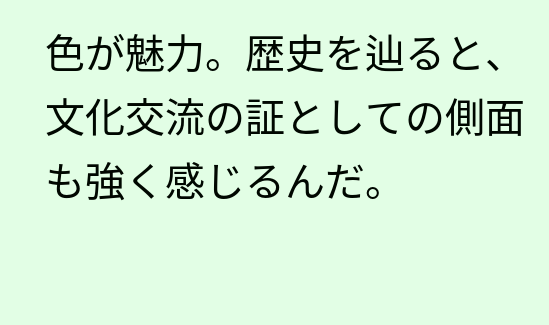色が魅力。歴史を辿ると、文化交流の証としての側面も強く感じるんだ。